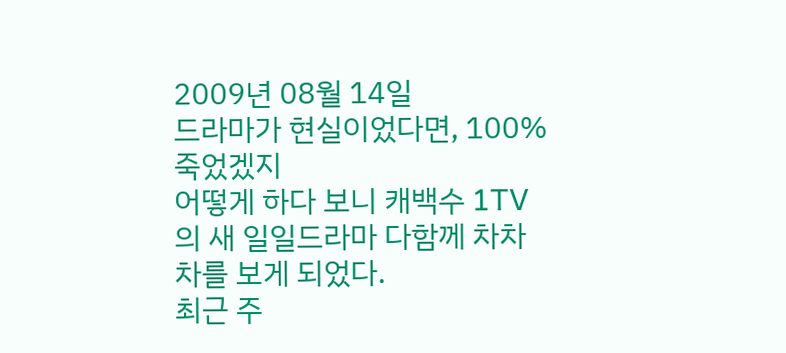2009년 08월 14일
드라마가 현실이었다면, 100% 죽었겠지
어떻게 하다 보니 캐백수 1TV의 새 일일드라마 다함께 차차차를 보게 되었다.
최근 주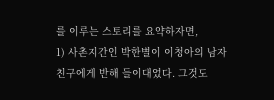를 이루는 스토리를 요약하자면,
1) 사촌지간인 박한별이 이청아의 남자 친구에게 반해 들이대었다. 그것도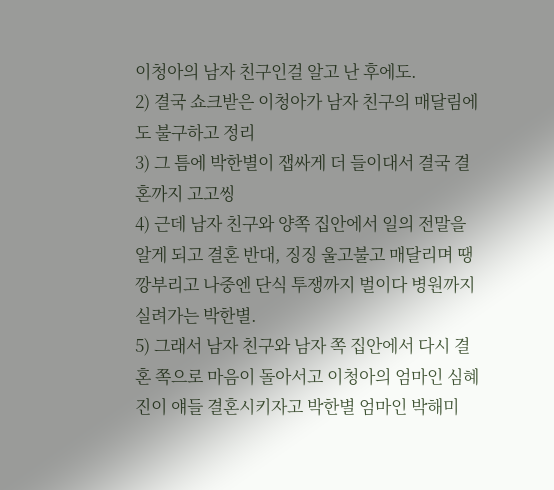이청아의 남자 친구인걸 알고 난 후에도.
2) 결국 쇼크받은 이청아가 남자 친구의 매달림에도 불구하고 정리
3) 그 틈에 박한별이 잽싸게 더 들이대서 결국 결혼까지 고고씽
4) 근데 남자 친구와 양쪽 집안에서 일의 전말을 알게 되고 결혼 반대, 징징 울고불고 매달리며 땡깡부리고 나중엔 단식 투쟁까지 벌이다 병원까지 실려가는 박한별.
5) 그래서 남자 친구와 남자 쪽 집안에서 다시 결혼 쪽으로 마음이 돌아서고 이청아의 엄마인 심혜진이 얘들 결혼시키자고 박한별 엄마인 박해미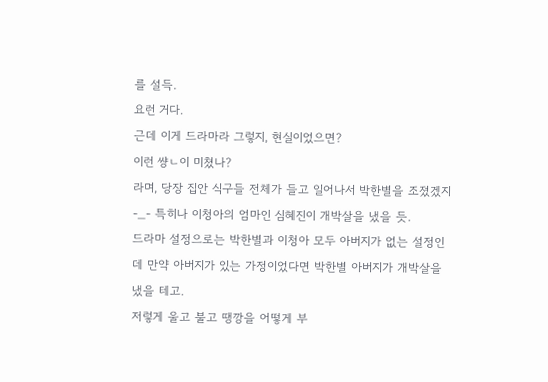를 설득.
요런 거다.
근데 이게 드라마라 그렇지, 현실이었으면?
이런 썅ㄴ이 미쳤나?
라며, 당장 집안 식구들 전체가 들고 일어나서 박한별을 조졌겠지-_- 특히나 이청아의 엄마인 심혜진이 개박살을 냈을 듯.
드라마 설정으로는 박한별과 이청아 모두 아버지가 없는 설정인데 만약 아버지가 있는 가정이었다면 박한별 아버지가 개박살을 냈을 테고.
저렇게 울고 불고 땡깡을 어떻게 부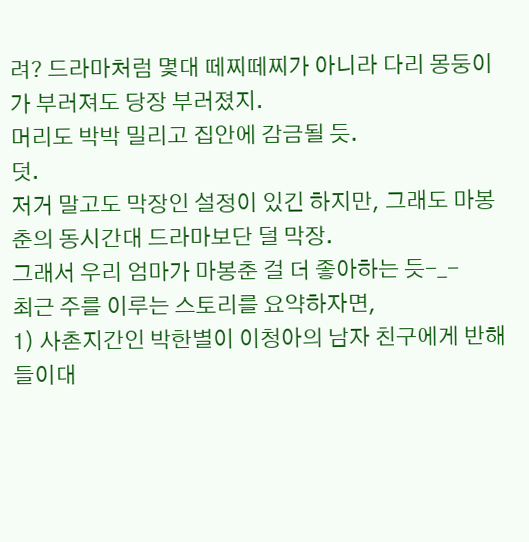려? 드라마처럼 몇대 떼찌떼찌가 아니라 다리 몽둥이가 부러져도 당장 부러졌지.
머리도 박박 밀리고 집안에 감금될 듯.
덧.
저거 말고도 막장인 설정이 있긴 하지만, 그래도 마봉춘의 동시간대 드라마보단 덜 막장.
그래서 우리 엄마가 마봉춘 걸 더 좋아하는 듯-_-
최근 주를 이루는 스토리를 요약하자면,
1) 사촌지간인 박한별이 이청아의 남자 친구에게 반해 들이대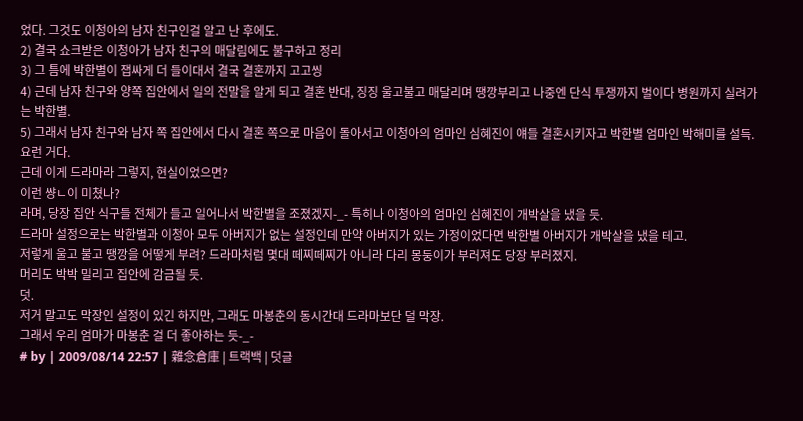었다. 그것도 이청아의 남자 친구인걸 알고 난 후에도.
2) 결국 쇼크받은 이청아가 남자 친구의 매달림에도 불구하고 정리
3) 그 틈에 박한별이 잽싸게 더 들이대서 결국 결혼까지 고고씽
4) 근데 남자 친구와 양쪽 집안에서 일의 전말을 알게 되고 결혼 반대, 징징 울고불고 매달리며 땡깡부리고 나중엔 단식 투쟁까지 벌이다 병원까지 실려가는 박한별.
5) 그래서 남자 친구와 남자 쪽 집안에서 다시 결혼 쪽으로 마음이 돌아서고 이청아의 엄마인 심혜진이 얘들 결혼시키자고 박한별 엄마인 박해미를 설득.
요런 거다.
근데 이게 드라마라 그렇지, 현실이었으면?
이런 썅ㄴ이 미쳤나?
라며, 당장 집안 식구들 전체가 들고 일어나서 박한별을 조졌겠지-_- 특히나 이청아의 엄마인 심혜진이 개박살을 냈을 듯.
드라마 설정으로는 박한별과 이청아 모두 아버지가 없는 설정인데 만약 아버지가 있는 가정이었다면 박한별 아버지가 개박살을 냈을 테고.
저렇게 울고 불고 땡깡을 어떻게 부려? 드라마처럼 몇대 떼찌떼찌가 아니라 다리 몽둥이가 부러져도 당장 부러졌지.
머리도 박박 밀리고 집안에 감금될 듯.
덧.
저거 말고도 막장인 설정이 있긴 하지만, 그래도 마봉춘의 동시간대 드라마보단 덜 막장.
그래서 우리 엄마가 마봉춘 걸 더 좋아하는 듯-_-
# by | 2009/08/14 22:57 | 雜念倉庫 | 트랙백 | 덧글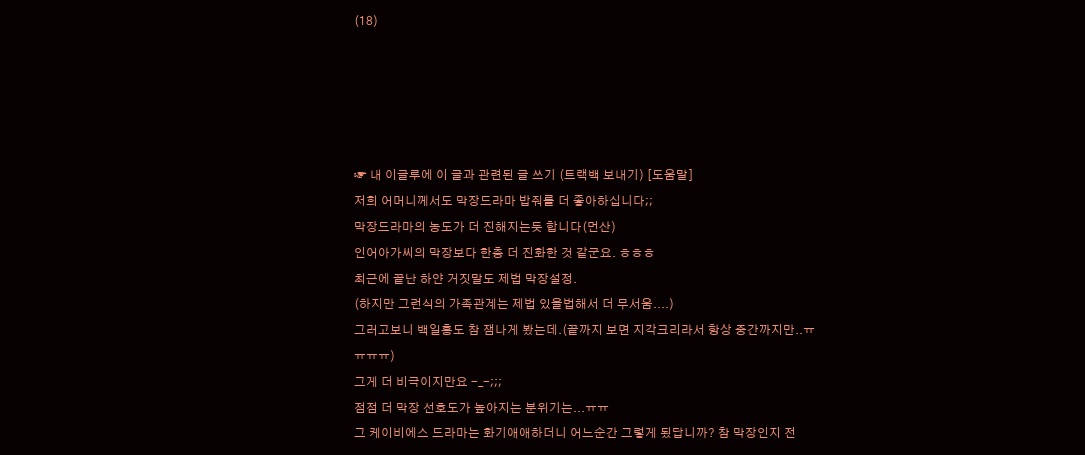(18)





☞ 내 이글루에 이 글과 관련된 글 쓰기 (트랙백 보내기) [도움말]
저희 어머니께서도 막장드라마 밥줘를 더 좋아하십니다;;
막장드라마의 농도가 더 진해지는듯 합니다(먼산)
인어아가씨의 막장보다 한층 더 진화한 것 같군요. ㅎㅎㅎ
최근에 끝난 하얀 거짓말도 제법 막장설정.
(하지만 그런식의 가족관계는 제법 있을법해서 더 무서움....)
그러고보니 백일홍도 참 잼나게 봤는데.(끝까지 보면 지각크리라서 항상 중간까지만..ㅠㅠㅠㅠ)
그게 더 비극이지만요 -_-;;;
점점 더 막장 선호도가 높아지는 분위기는...ㅠㅠ
그 케이비에스 드라마는 화기애애하더니 어느순간 그렇게 됬답니까? 참 막장인지 전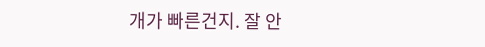개가 빠른건지. 잘 안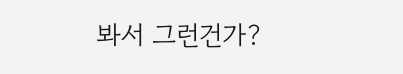봐서 그런건가?